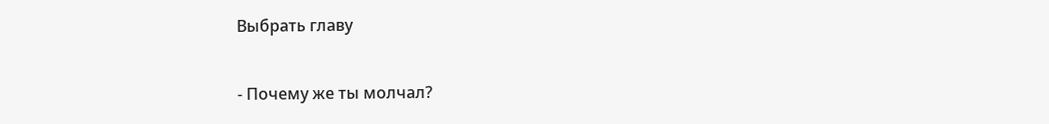Выбрать главу

- Почему же ты молчал?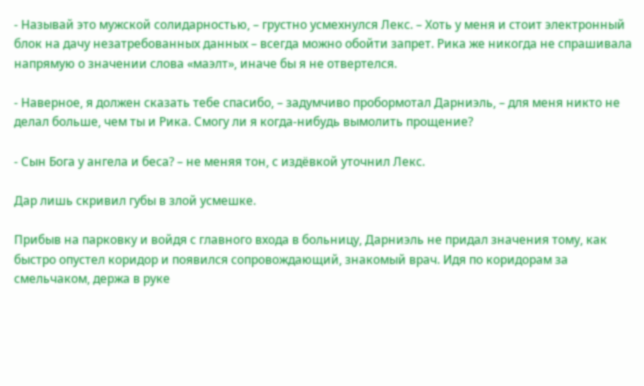- Называй это мужской солидарностью, – грустно усмехнулся Лекс. – Хоть у меня и стоит электронный блок на дачу незатребованных данных – всегда можно обойти запрет. Рика же никогда не спрашивала напрямую о значении слова «маэлт», иначе бы я не отвертелся.

- Наверное, я должен сказать тебе спасибо, – задумчиво пробормотал Дарниэль, – для меня никто не делал больше, чем ты и Рика. Смогу ли я когда-нибудь вымолить прощение?

- Сын Бога у ангела и беса? – не меняя тон, с издёвкой уточнил Лекс.

Дар лишь скривил губы в злой усмешке.

Прибыв на парковку и войдя с главного входа в больницу, Дарниэль не придал значения тому, как быстро опустел коридор и появился сопровождающий, знакомый врач. Идя по коридорам за смельчаком, держа в руке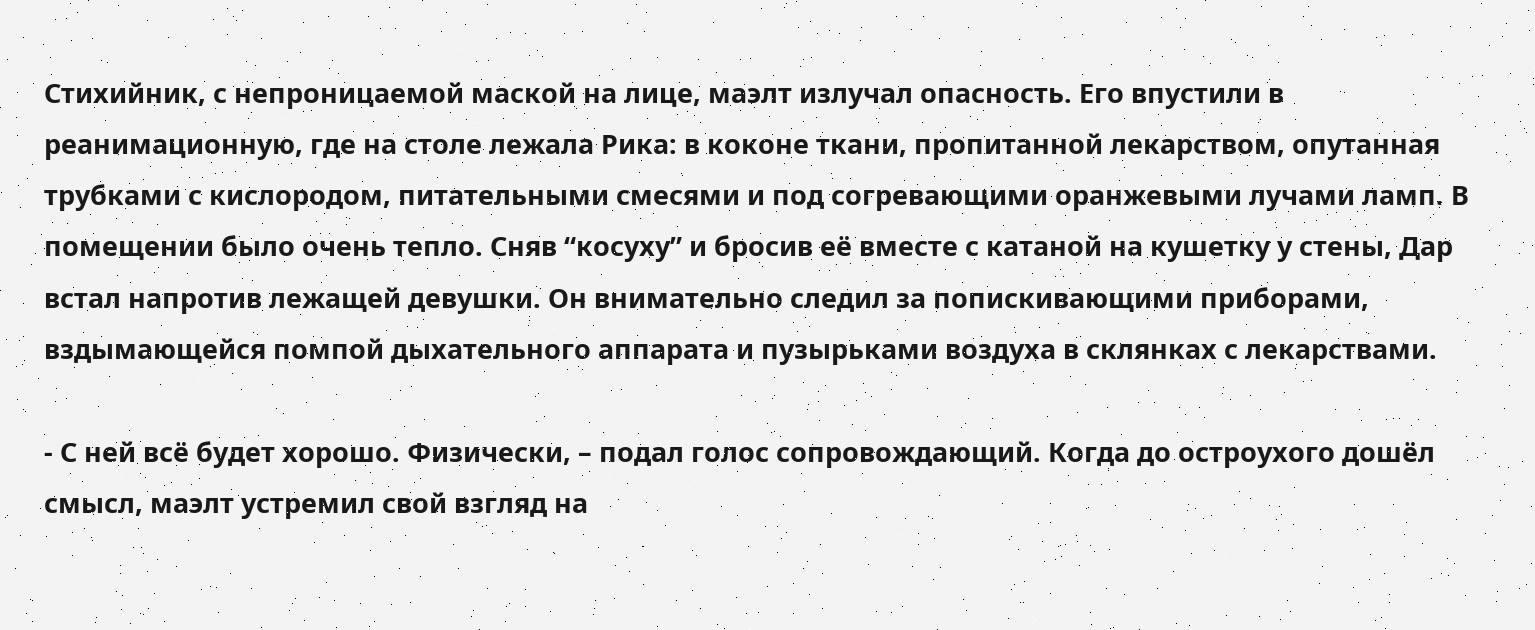Стихийник, с непроницаемой маской на лице, маэлт излучал опасность. Его впустили в реанимационную, где на столе лежала Рика: в коконе ткани, пропитанной лекарством, опутанная трубками с кислородом, питательными смесями и под согревающими оранжевыми лучами ламп. В помещении было очень тепло. Сняв “косуху” и бросив её вместе с катаной на кушетку у стены, Дар встал напротив лежащей девушки. Он внимательно следил за попискивающими приборами, вздымающейся помпой дыхательного аппарата и пузырьками воздуха в склянках с лекарствами.

- С ней всё будет хорошо. Физически, – подал голос сопровождающий. Когда до остроухого дошёл смысл, маэлт устремил свой взгляд на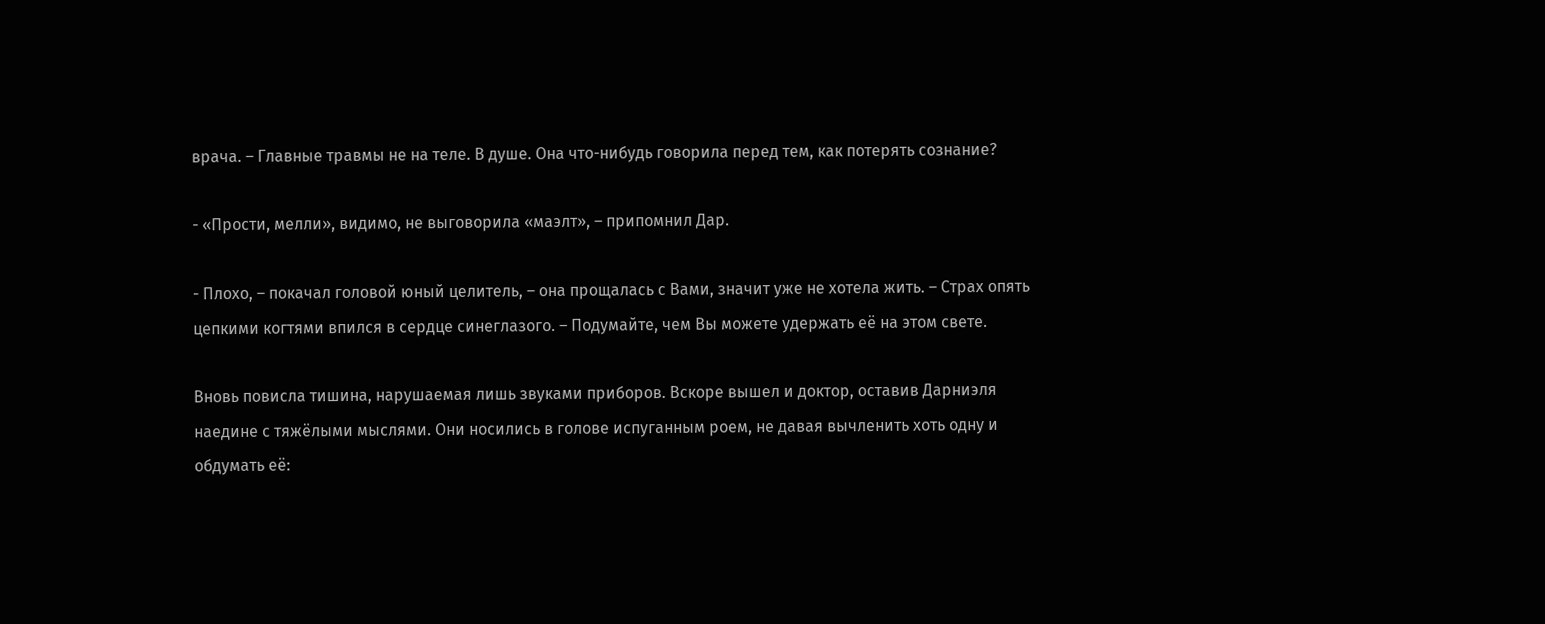врача. – Главные травмы не на теле. В душе. Она что-нибудь говорила перед тем, как потерять сознание?

- «Прости, мелли», видимо, не выговорила «маэлт», – припомнил Дар.

- Плохо, – покачал головой юный целитель, – она прощалась с Вами, значит уже не хотела жить. – Страх опять цепкими когтями впился в сердце синеглазого. – Подумайте, чем Вы можете удержать её на этом свете.

Вновь повисла тишина, нарушаемая лишь звуками приборов. Вскоре вышел и доктор, оставив Дарниэля наедине с тяжёлыми мыслями. Они носились в голове испуганным роем, не давая вычленить хоть одну и обдумать её: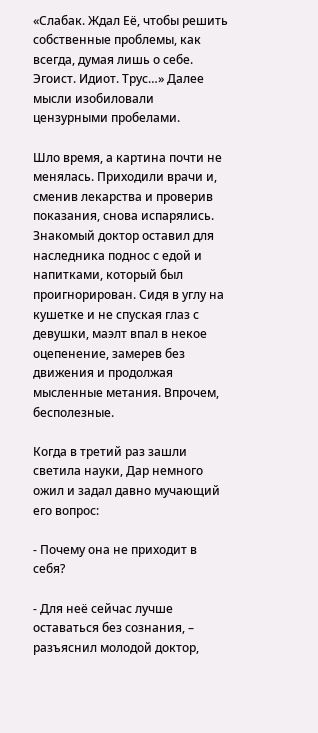«Слабак. Ждал Её, чтобы решить собственные проблемы, как всегда, думая лишь о себе. Эгоист. Идиот. Трус…» Далее мысли изобиловали цензурными пробелами.

Шло время, а картина почти не менялась. Приходили врачи и, сменив лекарства и проверив показания, снова испарялись. Знакомый доктор оставил для наследника поднос с едой и напитками, который был проигнорирован. Сидя в углу на кушетке и не спуская глаз с девушки, маэлт впал в некое оцепенение, замерев без движения и продолжая мысленные метания. Впрочем, бесполезные.

Когда в третий раз зашли светила науки, Дар немного ожил и задал давно мучающий его вопрос:

- Почему она не приходит в себя?

- Для неё сейчас лучше оставаться без сознания, – разъяснил молодой доктор,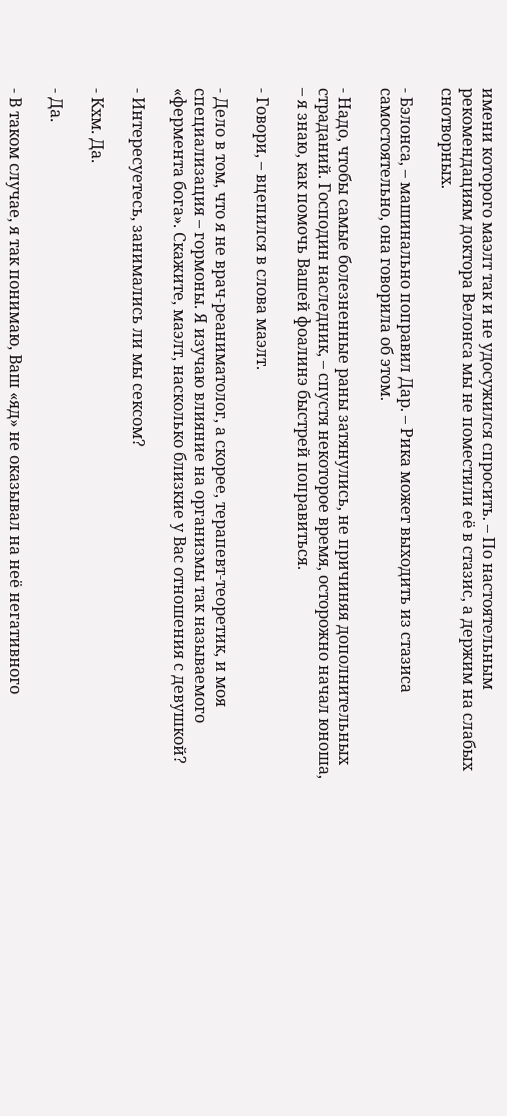имени которого маэлт так и не удосужился спросить. – По настоятельным рекомендациям доктора Велонса мы не поместили её в стазис, а держим на слабых снотворных.

- Бэлонса, – машинально поправил Дар. – Рика может выходить из стазиса самостоятельно, она говорила об этом.

- Надо, чтобы самые болезненные раны затянулись, не причиняя дополнительных страданий. Господин наследник, – спустя некоторое время, осторожно начал юноша, – я знаю, как помочь Вашей фоалинэ быстрей поправиться.

- Говори, – вцепился в слова маэлт.

- Дело в том, что я не врач-реаниматолог, а скорее, терапевт-теоретик, и моя специализация – гормоны. Я изучаю влияние на организмы так называемого «фермента бога». Скажите, маэлт, насколько близкие у Вас отношения с девушкой?

- Интересуетесь, занимались ли мы сексом?

- Кхм. Да.

- Да.

- В таком случае, я так понимаю, Ваш «яд» не оказывал на неё негативного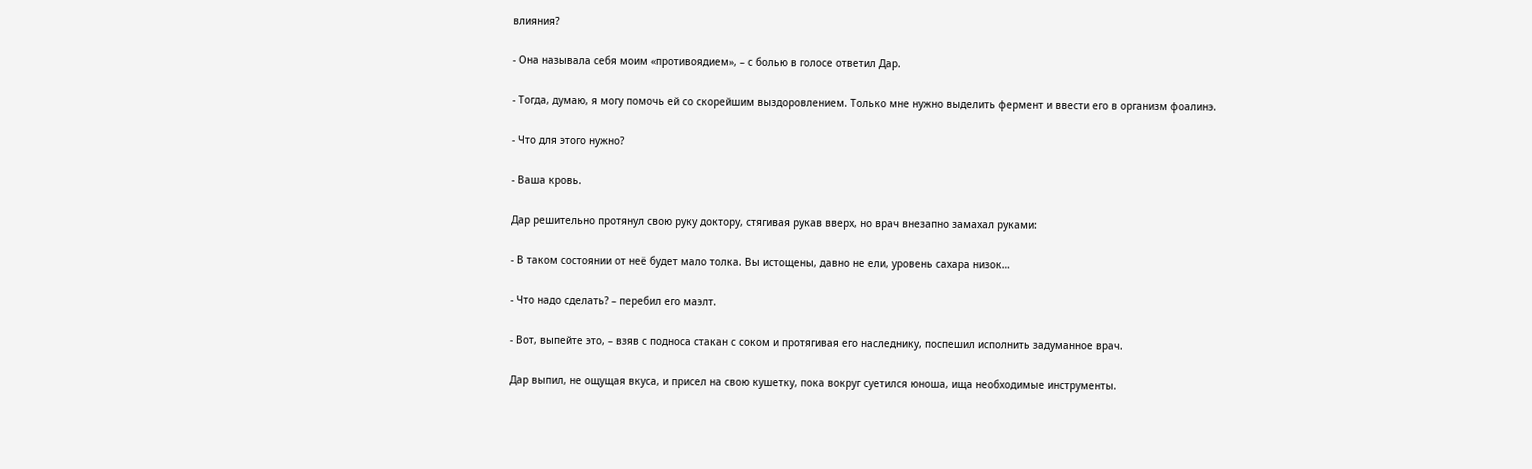влияния?

- Она называла себя моим «противоядием», – с болью в голосе ответил Дар.

- Тогда, думаю, я могу помочь ей со скорейшим выздоровлением. Только мне нужно выделить фермент и ввести его в организм фоалинэ.

- Что для этого нужно?

- Ваша кровь.

Дар решительно протянул свою руку доктору, стягивая рукав вверх, но врач внезапно замахал руками:

- В таком состоянии от неё будет мало толка. Вы истощены, давно не ели, уровень сахара низок…

- Что надо сделать? – перебил его маэлт.

- Вот, выпейте это, – взяв с подноса стакан с соком и протягивая его наследнику, поспешил исполнить задуманное врач.

Дар выпил, не ощущая вкуса, и присел на свою кушетку, пока вокруг суетился юноша, ища необходимые инструменты.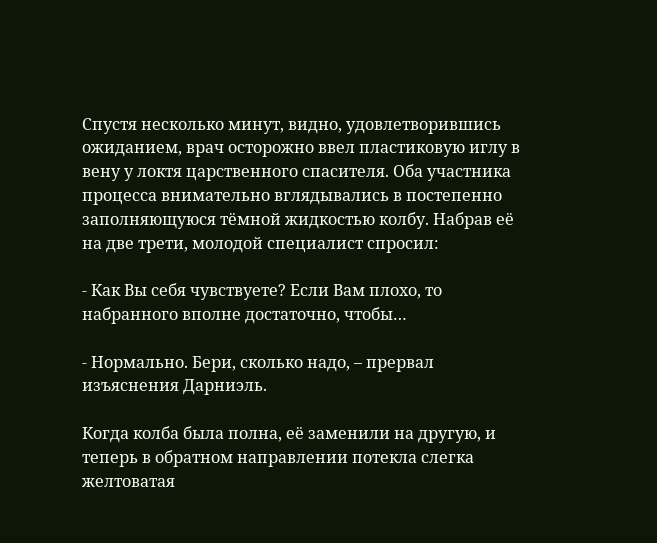Спустя несколько минут, видно, удовлетворившись ожиданием, врач осторожно ввел пластиковую иглу в вену у локтя царственного спасителя. Оба участника процесса внимательно вглядывались в постепенно заполняющуюся тёмной жидкостью колбу. Набрав её на две трети, молодой специалист спросил:

- Как Вы себя чувствуете? Если Вам плохо, то набранного вполне достаточно, чтобы…

- Нормально. Бери, сколько надо, – прервал изъяснения Дарниэль.

Когда колба была полна, её заменили на другую, и теперь в обратном направлении потекла слегка желтоватая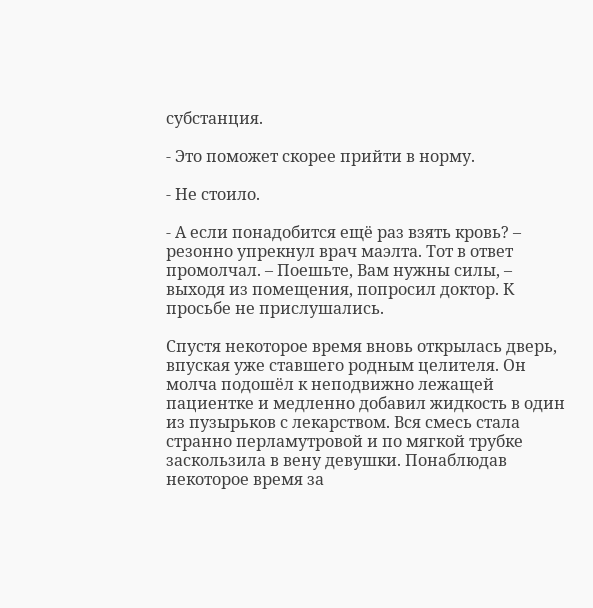субстанция.

- Это поможет скорее прийти в норму.

- Не стоило.

- А если понадобится ещё раз взять кровь? – резонно упрекнул врач маэлта. Тот в ответ промолчал. – Поешьте, Вам нужны силы, – выходя из помещения, попросил доктор. К просьбе не прислушались.

Спустя некоторое время вновь открылась дверь, впуская уже ставшего родным целителя. Он молча подошёл к неподвижно лежащей пациентке и медленно добавил жидкость в один из пузырьков с лекарством. Вся смесь стала странно перламутровой и по мягкой трубке заскользила в вену девушки. Понаблюдав некоторое время за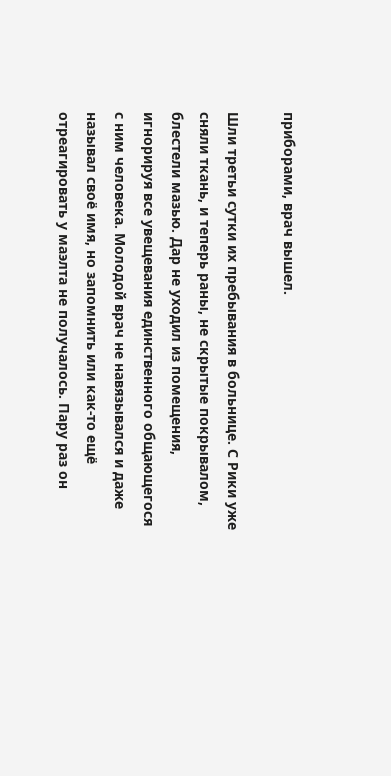приборами, врач вышел.

Шли третьи сутки их пребывания в больнице. С Рики уже сняли ткань, и теперь раны, не скрытые покрывалом, блестели мазью. Дар не уходил из помещения, игнорируя все увещевания единственного общающегося с ним человека. Молодой врач не навязывался и даже называл своё имя, но запомнить или как-то ещё отреагировать у маэлта не получалось. Пару раз он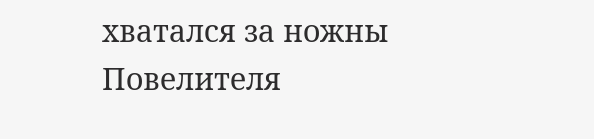хватался за ножны Повелителя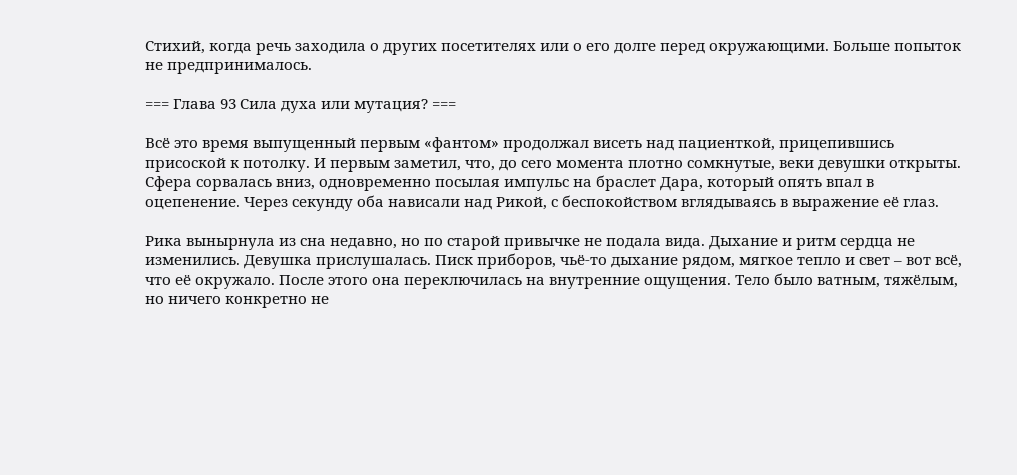Стихий, когда речь заходила о других посетителях или о его долге перед окружающими. Больше попыток не предпринималось.

=== Глава 93 Сила духа или мутация? ===

Всё это время выпущенный первым «фантом» продолжал висеть над пациенткой, прицепившись присоской к потолку. И первым заметил, что, до сего момента плотно сомкнутые, веки девушки открыты. Сфера сорвалась вниз, одновременно посылая импульс на браслет Дара, который опять впал в оцепенение. Через секунду оба нависали над Рикой, с беспокойством вглядываясь в выражение её глаз.

Рика вынырнула из сна недавно, но по старой привычке не подала вида. Дыхание и ритм сердца не изменились. Девушка прислушалась. Писк приборов, чьё-то дыхание рядом, мягкое тепло и свет – вот всё, что её окружало. После этого она переключилась на внутренние ощущения. Тело было ватным, тяжёлым, но ничего конкретно не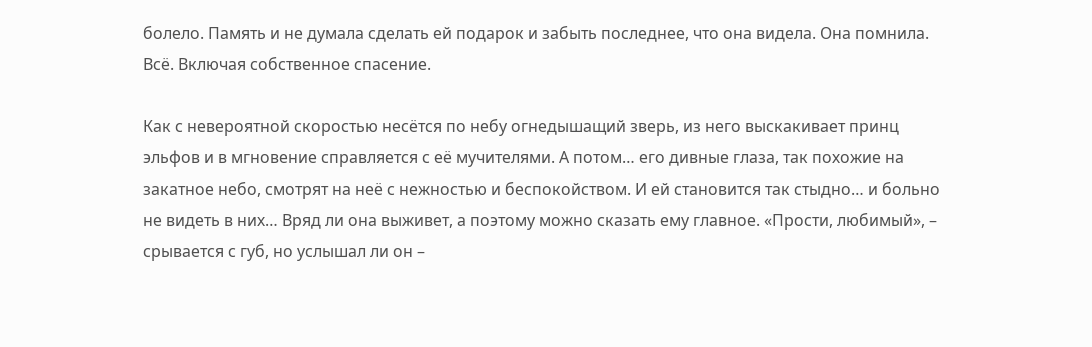болело. Память и не думала сделать ей подарок и забыть последнее, что она видела. Она помнила. Всё. Включая собственное спасение.

Как с невероятной скоростью несётся по небу огнедышащий зверь, из него выскакивает принц эльфов и в мгновение справляется с её мучителями. А потом… его дивные глаза, так похожие на закатное небо, смотрят на неё с нежностью и беспокойством. И ей становится так стыдно… и больно не видеть в них… Вряд ли она выживет, а поэтому можно сказать ему главное. «Прости, любимый», – срывается с губ, но услышал ли он –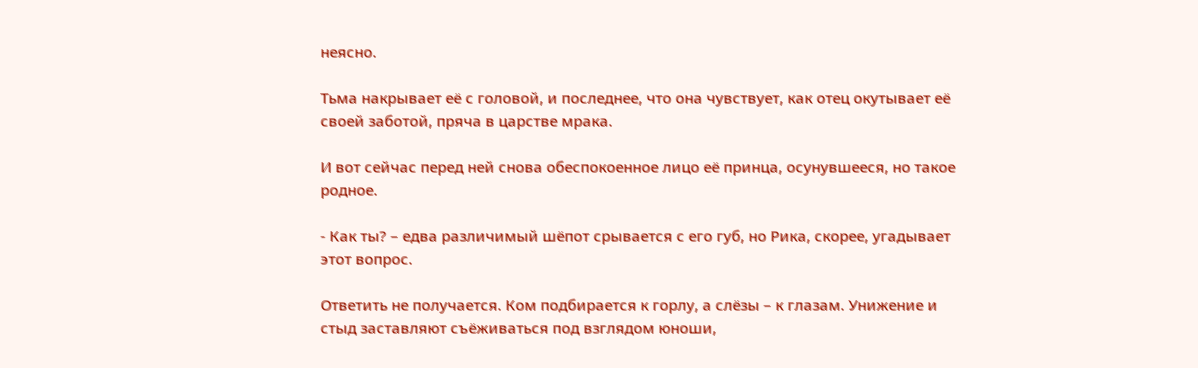неясно.

Тьма накрывает её с головой, и последнее, что она чувствует, как отец окутывает её своей заботой, пряча в царстве мрака.

И вот сейчас перед ней снова обеспокоенное лицо её принца, осунувшееся, но такое родное.

- Как ты? – едва различимый шёпот срывается с его губ, но Рика, скорее, угадывает этот вопрос.

Ответить не получается. Ком подбирается к горлу, а слёзы – к глазам. Унижение и стыд заставляют съёживаться под взглядом юноши,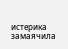истерика замаячила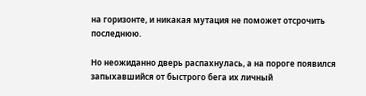на горизонте, и никакая мутация не поможет отсрочить последнюю.

Но неожиданно дверь распахнулась, а на пороге появился запыхавшийся от быстрого бега их личный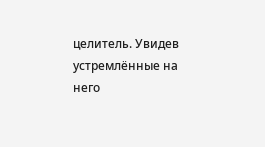целитель. Увидев устремлённые на него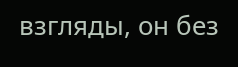взгляды, он без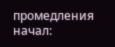промедления начал: